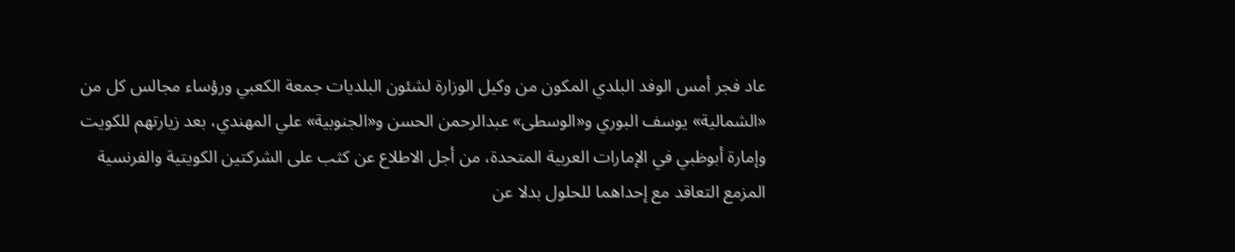عاد فجر أمس الوفد البلدي المكون من وكيل الوزارة لشئون البلديات جمعة الكعبي ورؤساء مجالس كل من «الشمالية» يوسف البوري و«الوسطى» عبدالرحمن الحسن و«الجنوبية» علي المهندي، بعد زيارتهم للكويت وإمارة أبوظبي في الإمارات العربية المتحدة، من أجل الاطلاع عن كثب على الشركتين الكويتية والفرنسية المزمع التعاقد مع إحداهما للحلول بدلا عن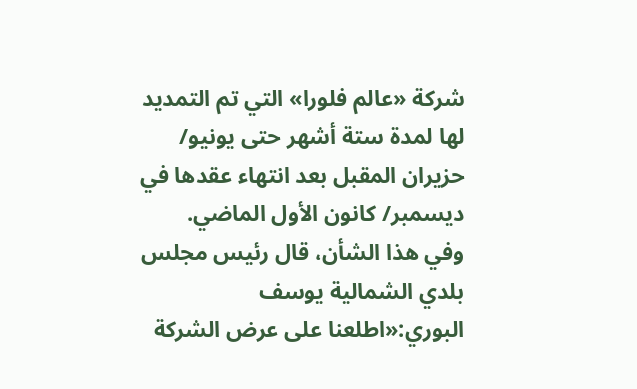شركة «عالم فلورا» التي تم التمديد لها لمدة ستة أشهر حتى يونيو/ حزيران المقبل بعد انتهاء عقدها في ديسمبر/ كانون الأول الماضي.
وفي هذا الشأن، قال رئيس مجلس بلدي الشمالية يوسف البوري:«اطلعنا على عرض الشركة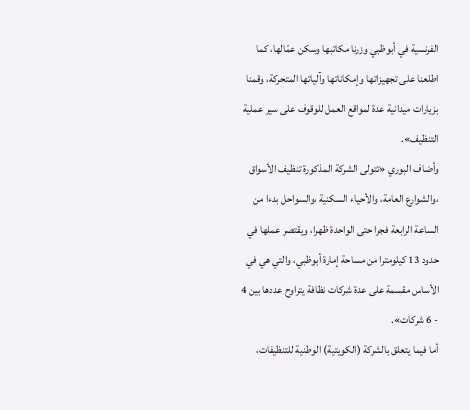الفرنسية في أبوظبي وزرنا مكاتبها وسكن عمّالها، كما اطلعنا على تجهيزاتها وإمكاناتها وآلياتها المتحركة، وقمنا بزيارات ميدانية عدة لمواقع العمل للوقوف على سير عملية التنظيف».
وأضاف البوري «تتولى الشركة المذكورة تنظيف الأسواق ،والشوارع العامة، والأحياء السكنية ،والسواحل بدءا من الساعة الرابعة فجرا حتى الواحدة ظهرا، ويقتصر عملها في حدود 13 كيلومترا من مساحة إمارة أبوظبي، والتي هي في الأساس مقسمة على عدة شركات نظافة يتراوح عددها بين 4 - 6 شركات».
أما فيما يتعلق بالشركة (الكويتية) الوطنية للتنظيفات،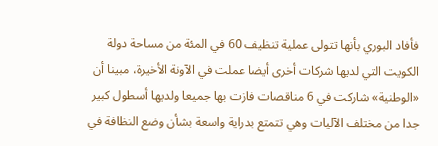فأفاد البوري بأنها تتولى عملية تنظيف 60 في المئة من مساحة دولة الكويت التي لديها شركات أخرى أيضا عملت في الآونة الأخيرة، مبينا أن «الوطنية» شاركت في 6 مناقصات فازت بها جميعا ولديها أسطول كبير جدا من مختلف الآليات وهي تتمتع بدراية واسعة بشأن وضع النظافة في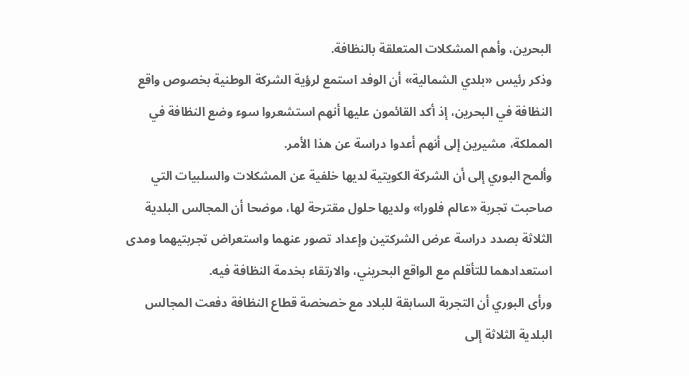البحرين، وأهم المشكلات المتعلقة بالنظافة.
وذكر رئيس «بلدي الشمالية» أن الوفد استمع لرؤية الشركة الوطنية بخصوص واقع النظافة في البحرين، إذ أكد القائمون عليها أنهم استشعروا سوء وضع النظافة في المملكة، مشيرين إلى أنهم أعدوا دراسة عن هذا الأمر.
وألمح البوري إلى أن الشركة الكويتية لديها خلفية عن المشكلات والسلبيات التي صاحبت تجربة «عالم فلورا» ولديها حلول مقترحة لها، موضحا أن المجالس البلدية الثلاثة بصدد دراسة عرض الشركتين وإعداد تصور عنهما واستعراض تجربتيهما ومدى استعدادهما للتأقلم مع الواقع البحريني، والارتقاء بخدمة النظافة فيه.
ورأى البوري أن التجربة السابقة للبلاد مع خصخصة قطاع النظافة دفعت المجالس البلدية الثلاثة إلى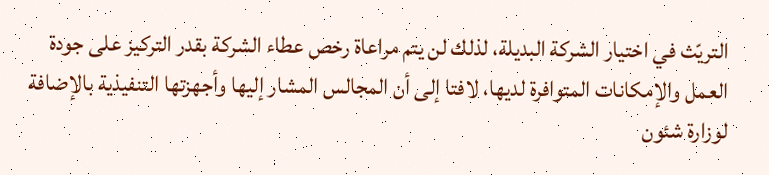التريّث في اختيار الشركة البديلة، لذلك لن يتم مراعاة رخص عطاء الشركة بقدر التركيز على جودة العمل والإمكانات المتوافرة لديها، لافتا إلى أن المجالس المشار إليها وأجهزتها التنفيذية بالإضافة لوزارة شئون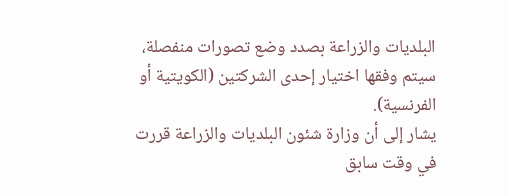البلديات والزراعة بصدد وضع تصورات منفصلة، سيتم وفقها اختيار إحدى الشركتين (الكويتية أو الفرنسية).
يشار إلى أن وزارة شئون البلديات والزراعة قررت في وقت سابق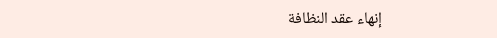إنهاء عقد النظافة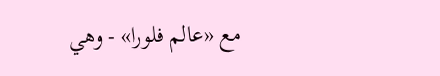مع «عالم فلورا» - وهي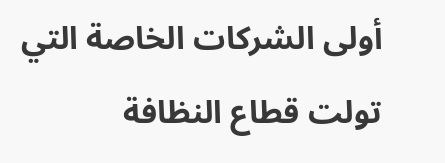أولى الشركات الخاصة التي تولت قطاع النظافة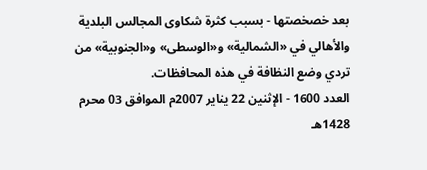بعد خصخصتها - بسبب كثرة شكاوى المجالس البلدية والأهالي في «الشمالية» و«الوسطى» و«الجنوبية» من تردي وضع النظافة في هذه المحافظات.
العدد 1600 - الإثنين 22 يناير 2007م الموافق 03 محرم 1428هـ